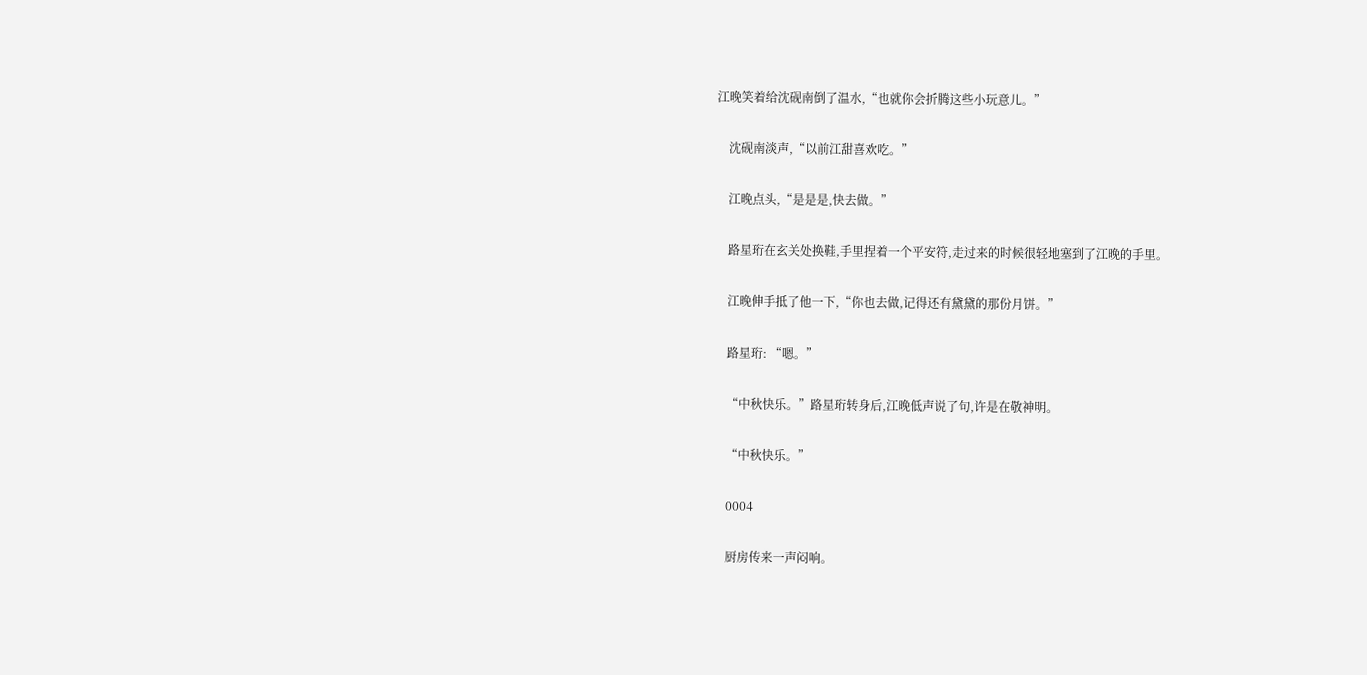江晚笑着给沈砚南倒了温水,“也就你会折腾这些小玩意儿。”

    沈砚南淡声,“以前江甜喜欢吃。”

    江晚点头,“是是是,快去做。”

    路星珩在玄关处换鞋,手里捏着一个平安符,走过来的时候很轻地塞到了江晚的手里。

    江晚伸手抵了他一下,“你也去做,记得还有黛黛的那份月饼。”

    路星珩: “嗯。”

    “中秋快乐。”路星珩转身后,江晚低声说了句,许是在敬神明。

    “中秋快乐。”

    0004

    厨房传来一声闷响。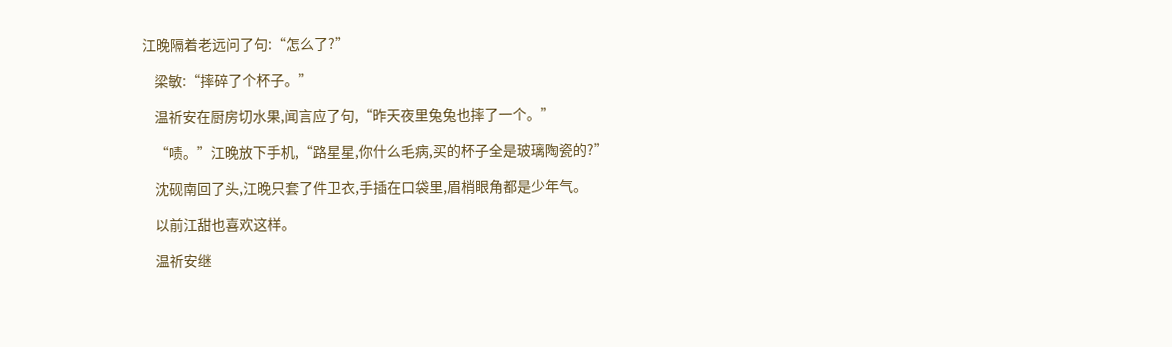江晚隔着老远问了句:“怎么了?”

    梁敏:“摔碎了个杯子。”

    温祈安在厨房切水果,闻言应了句,“昨天夜里兔兔也摔了一个。”

    “啧。”江晚放下手机,“路星星,你什么毛病,买的杯子全是玻璃陶瓷的?”

    沈砚南回了头,江晚只套了件卫衣,手插在口袋里,眉梢眼角都是少年气。

    以前江甜也喜欢这样。

    温祈安继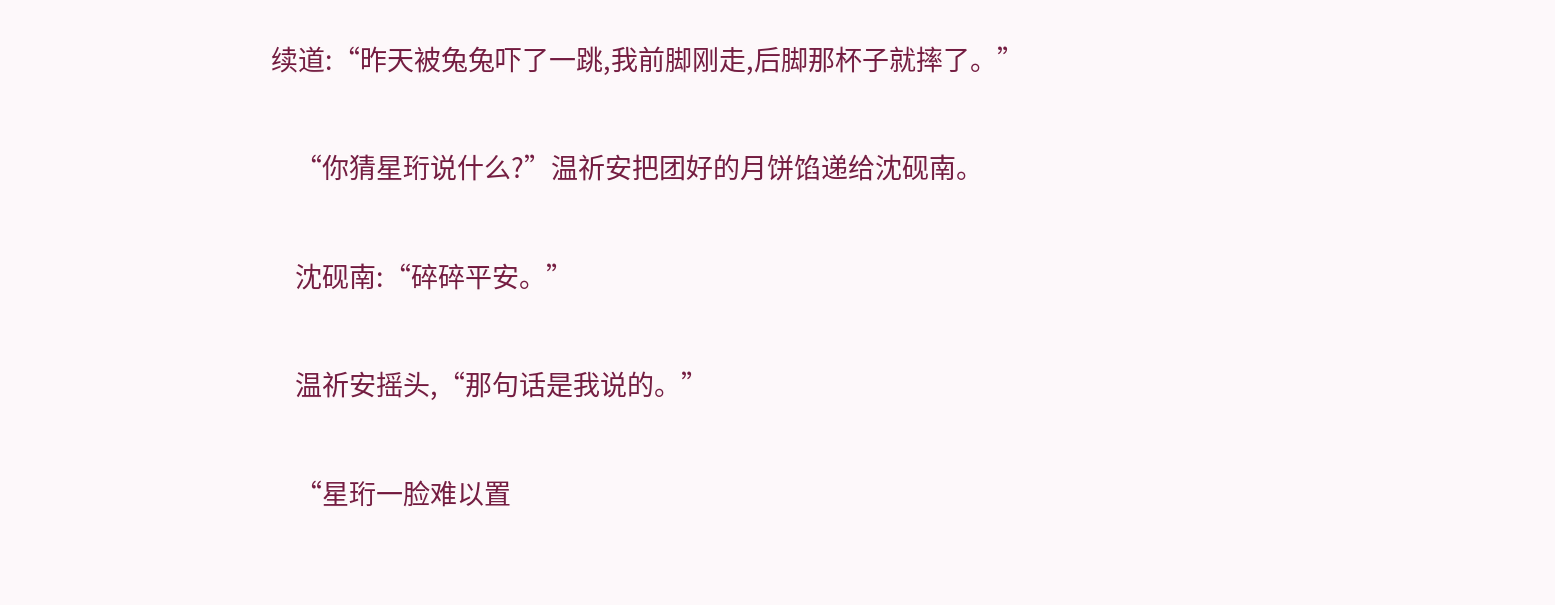续道:“昨天被兔兔吓了一跳,我前脚刚走,后脚那杯子就摔了。”

    “你猜星珩说什么?”温祈安把团好的月饼馅递给沈砚南。

    沈砚南:“碎碎平安。”

    温祈安摇头,“那句话是我说的。”

    “星珩一脸难以置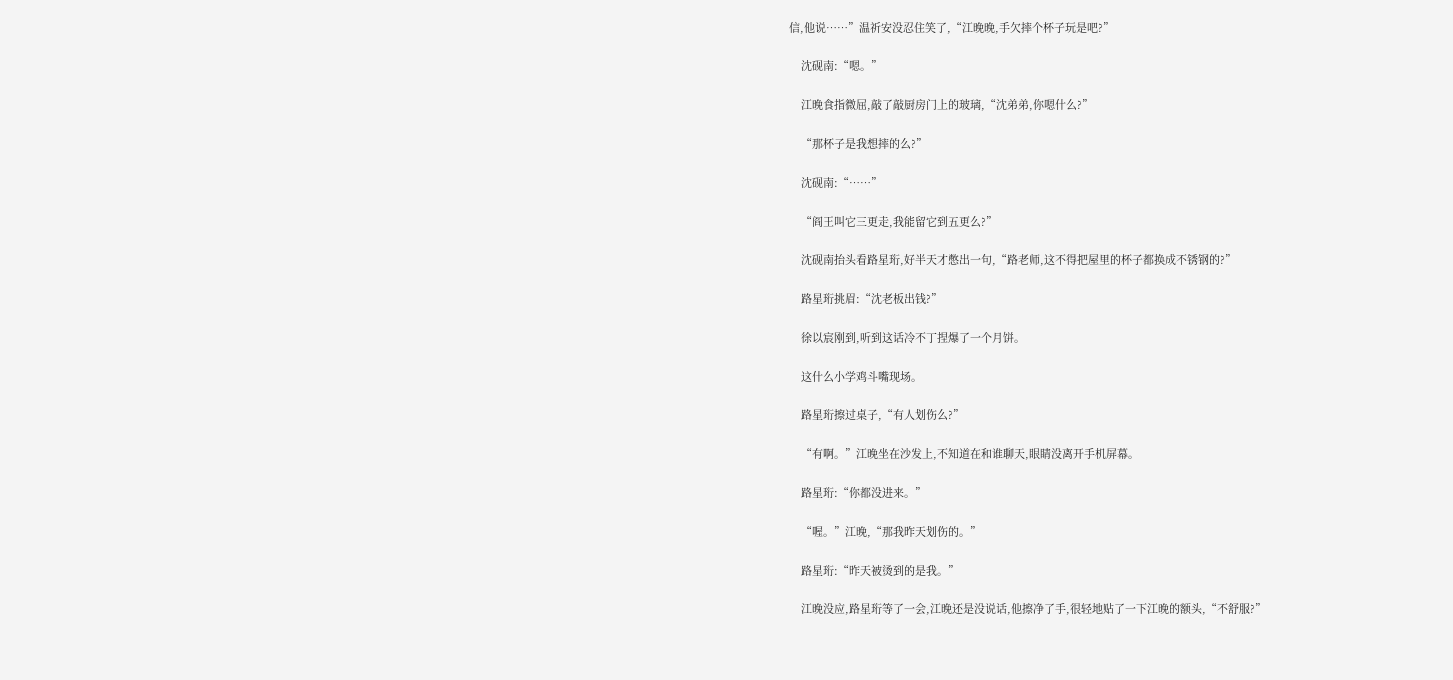信,他说……”温祈安没忍住笑了,“江晚晚,手欠摔个杯子玩是吧?”

    沈砚南:“嗯。”

    江晚食指微屈,敲了敲厨房门上的玻璃,“沈弟弟,你嗯什么?”

    “那杯子是我想摔的么?”

    沈砚南:“……”

    “阎王叫它三更走,我能留它到五更么?”

    沈砚南抬头看路星珩,好半天才憋出一句,“路老师,这不得把屋里的杯子都换成不锈钢的?”

    路星珩挑眉:“沈老板出钱?”

    徐以宸刚到,听到这话冷不丁捏爆了一个月饼。

    这什么小学鸡斗嘴现场。

    路星珩擦过桌子,“有人划伤么?”

    “有啊。”江晚坐在沙发上,不知道在和谁聊天,眼睛没离开手机屏幕。

    路星珩:“你都没进来。”

    “喔。”江晚,“那我昨天划伤的。”

    路星珩:“昨天被烫到的是我。”

    江晚没应,路星珩等了一会,江晚还是没说话,他擦净了手,很轻地贴了一下江晚的额头,“不舒服?”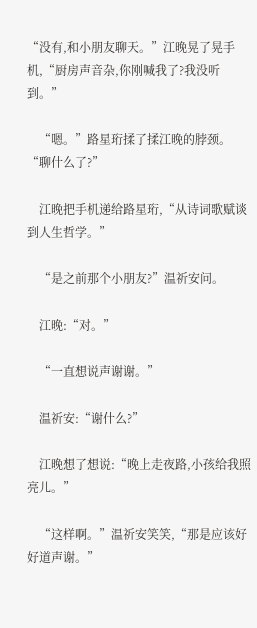“没有,和小朋友聊天。”江晚晃了晃手机,“厨房声音杂,你刚喊我了?我没听到。”

    “嗯。”路星珩揉了揉江晚的脖颈。“聊什么了?”

    江晚把手机递给路星珩,“从诗词歌赋谈到人生哲学。”

    “是之前那个小朋友?”温祈安问。

    江晚:“对。”

    “一直想说声谢谢。”

    温祈安:“谢什么?”

    江晚想了想说:“晚上走夜路,小孩给我照亮儿。”

    “这样啊。”温祈安笑笑,“那是应该好好道声谢。”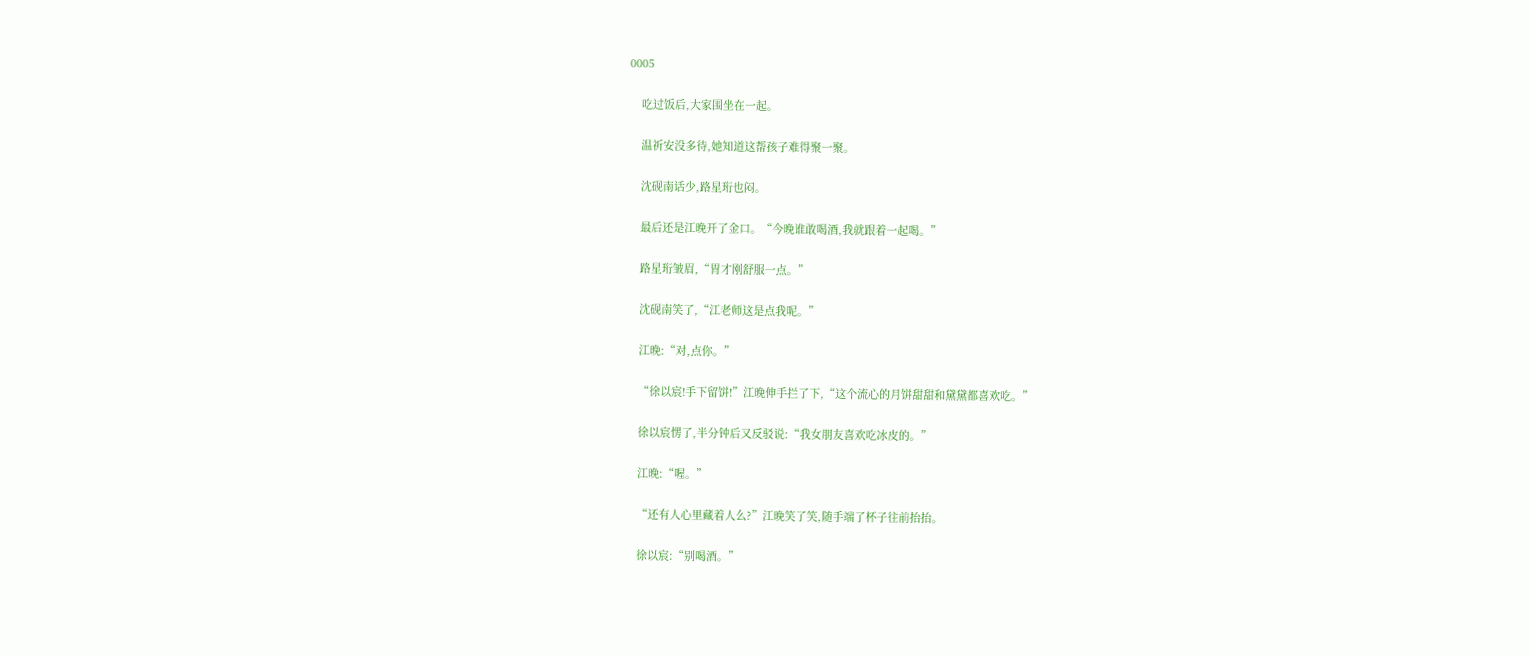0005

    吃过饭后,大家围坐在一起。

    温祈安没多待,她知道这帮孩子难得聚一聚。

    沈砚南话少,路星珩也闷。

    最后还是江晚开了金口。“今晚谁敢喝酒,我就跟着一起喝。”

    路星珩皱眉,“胃才刚舒服一点。”

    沈砚南笑了,“江老师这是点我呢。”

    江晚:“对,点你。”

    “徐以宸!手下留饼!”江晚伸手拦了下,“这个流心的月饼甜甜和黛黛都喜欢吃。”

    徐以宸愣了,半分钟后又反驳说:“我女朋友喜欢吃冰皮的。”

    江晚:“喔。”

    “还有人心里藏着人么?”江晚笑了笑,随手端了杯子往前抬抬。

    徐以宸:“别喝酒。”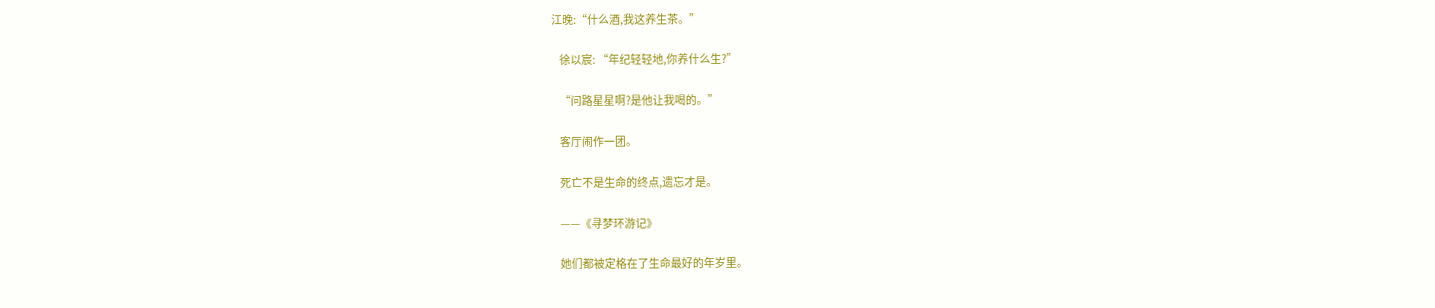江晚:“什么酒,我这养生茶。”

    徐以宸: “年纪轻轻地,你养什么生?”

    “问路星星啊?是他让我喝的。”

    客厅闹作一团。

    死亡不是生命的终点,遗忘才是。

    ——《寻梦环游记》

    她们都被定格在了生命最好的年岁里。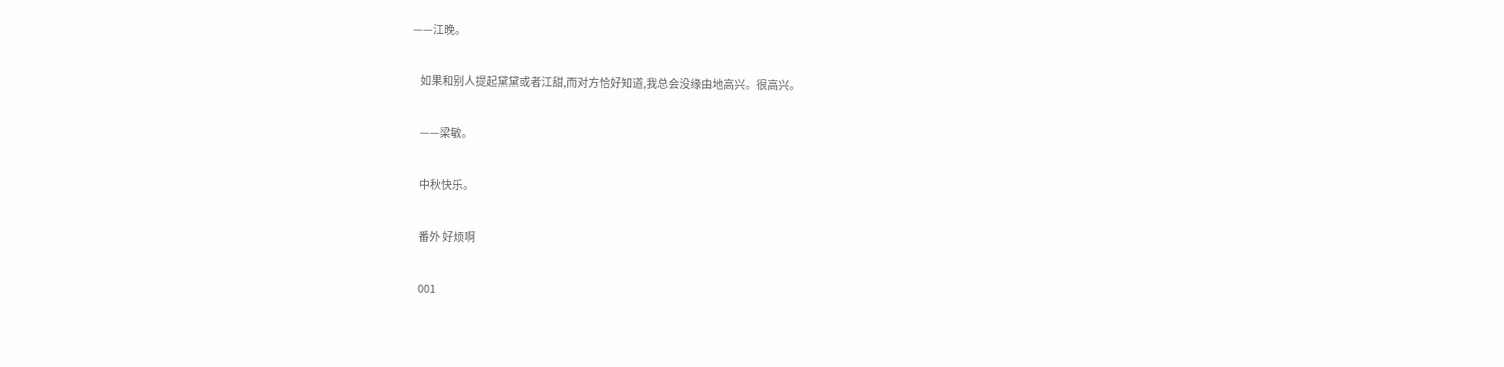——江晚。

    如果和别人提起黛黛或者江甜,而对方恰好知道,我总会没缘由地高兴。很高兴。

    ——梁敏。

    中秋快乐。

    番外 好烦啊

    001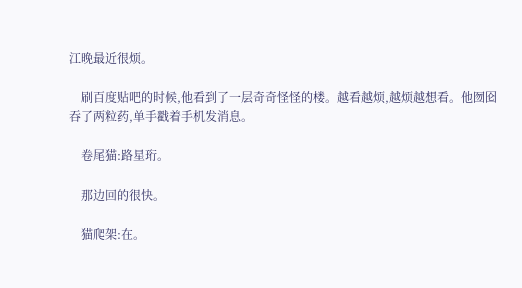江晚最近很烦。

    刷百度贴吧的时候,他看到了一层奇奇怪怪的楼。越看越烦,越烦越想看。他囫囵吞了两粒药,单手戳着手机发消息。

    卷尾猫:路星珩。

    那边回的很快。

    猫爬架:在。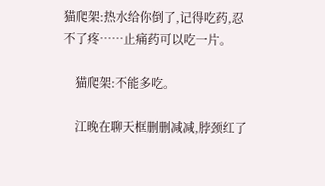猫爬架:热水给你倒了,记得吃药,忍不了疼……止痛药可以吃一片。

    猫爬架:不能多吃。

    江晚在聊天框删删减减,脖颈红了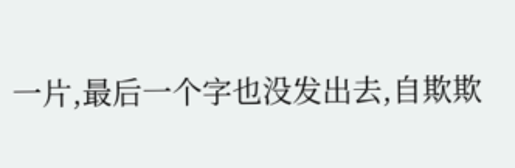一片,最后一个字也没发出去,自欺欺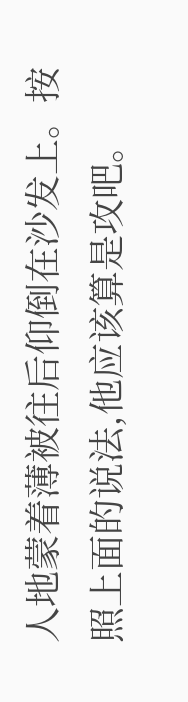人地蒙着薄被往后仰倒在沙发上。按照上面的说法,他应该算是攻吧。